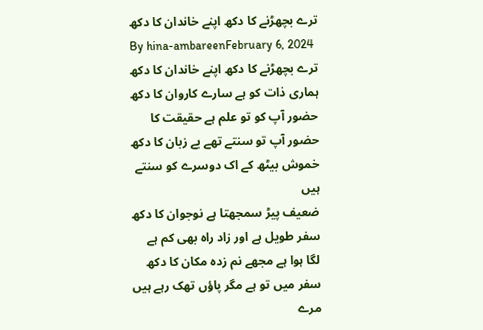ترے بچھڑنے کا دکھ اپنے خاندان کا دکھ
By hina-ambareenFebruary 6, 2024
ترے بچھڑنے کا دکھ اپنے خاندان کا دکھ
ہماری ذات کو ہے سارے کاروان کا دکھ
حضور آپ کو تو علم ہے حقیقت کا
حضور آپ تو سنتے تھے بے زبان کا دکھ
خموش بیٹھ کے اک دوسرے کو سنتے ہیں
ضعیف پیڑ سمجھتا ہے نوجوان کا دکھ
سفر طویل ہے اور زاد راہ بھی کم ہے
لگا ہوا ہے مجھے نم زدہ مکان کا دکھ
سفر میں تو ہے مگر پاؤں تھک رہے ہیں مرے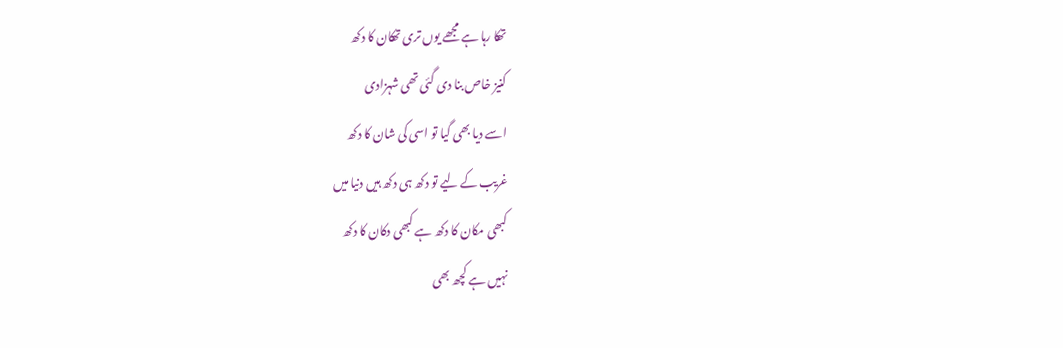تھکا رہا ہے مجھے یوں تری تھکان کا دکھ
کنیز خاص بنا دی گئی تھی شہزادی
اسے دیا بھی گیا تو اسی کی شان کا دکھ
غریب کے لیے تو دکھ ہی دکھ ہیں دنیا میں
کبھی مکان کا دکھ ہے کبھی دکان کا دکھ
نہیں ہے کچھ بھی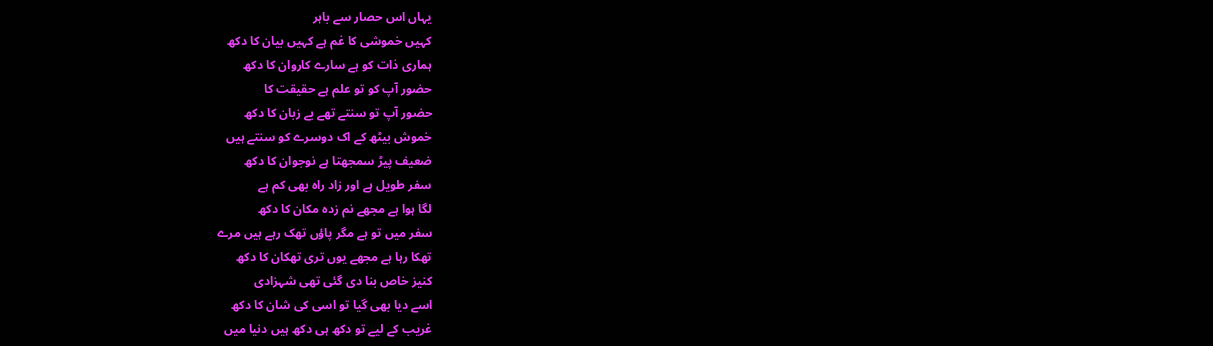یہاں اس حصار سے باہر
کہیں خموشی کا غم ہے کہیں بیان کا دکھ
ہماری ذات کو ہے سارے کاروان کا دکھ
حضور آپ کو تو علم ہے حقیقت کا
حضور آپ تو سنتے تھے بے زبان کا دکھ
خموش بیٹھ کے اک دوسرے کو سنتے ہیں
ضعیف پیڑ سمجھتا ہے نوجوان کا دکھ
سفر طویل ہے اور زاد راہ بھی کم ہے
لگا ہوا ہے مجھے نم زدہ مکان کا دکھ
سفر میں تو ہے مگر پاؤں تھک رہے ہیں مرے
تھکا رہا ہے مجھے یوں تری تھکان کا دکھ
کنیز خاص بنا دی گئی تھی شہزادی
اسے دیا بھی گیا تو اسی کی شان کا دکھ
غریب کے لیے تو دکھ ہی دکھ ہیں دنیا میں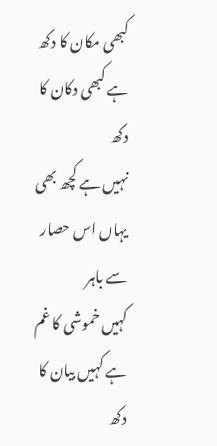کبھی مکان کا دکھ ہے کبھی دکان کا دکھ
نہیں ہے کچھ بھی یہاں اس حصار سے باہر
کہیں خموشی کا غم ہے کہیں بیان کا دکھ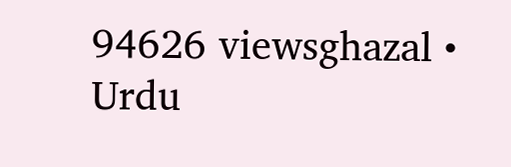94626 viewsghazal • Urdu